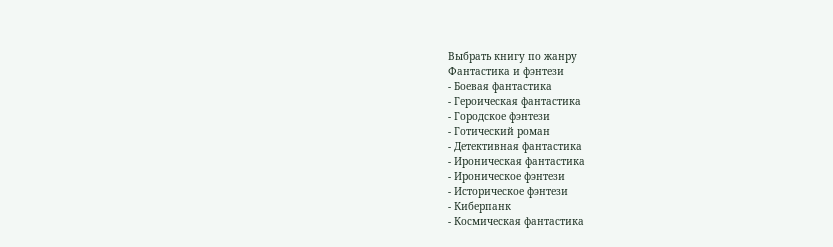Выбрать книгу по жанру
Фантастика и фэнтези
- Боевая фантастика
- Героическая фантастика
- Городское фэнтези
- Готический роман
- Детективная фантастика
- Ироническая фантастика
- Ироническое фэнтези
- Историческое фэнтези
- Киберпанк
- Космическая фантастика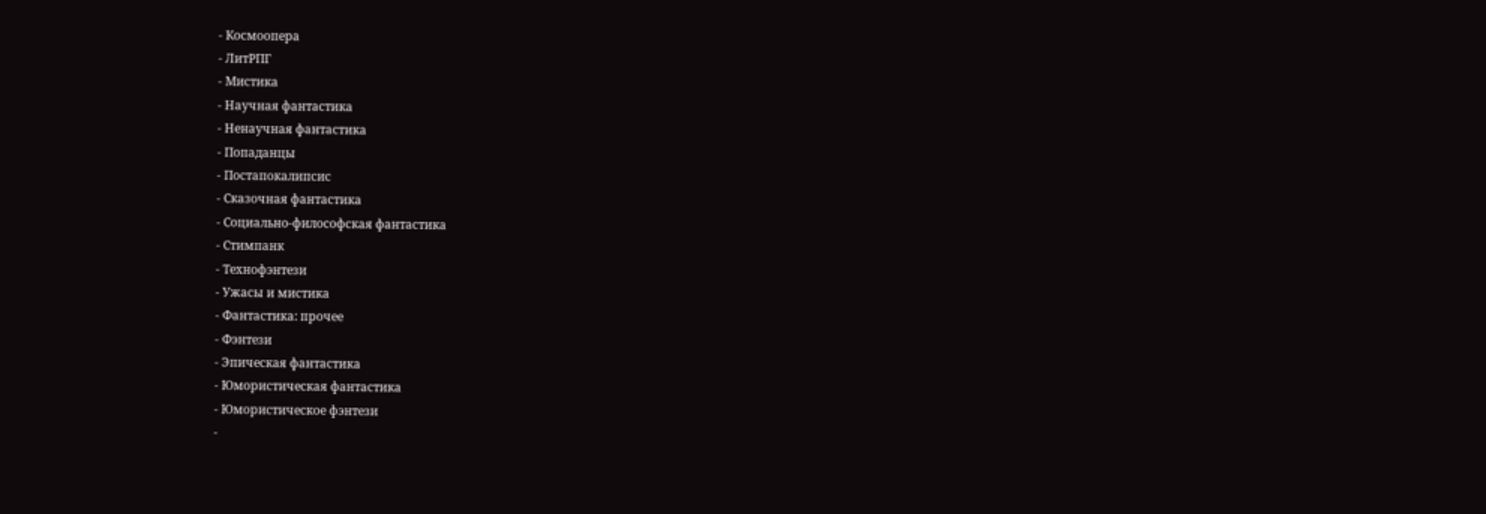- Космоопера
- ЛитРПГ
- Мистика
- Научная фантастика
- Ненаучная фантастика
- Попаданцы
- Постапокалипсис
- Сказочная фантастика
- Социально-философская фантастика
- Стимпанк
- Технофэнтези
- Ужасы и мистика
- Фантастика: прочее
- Фэнтези
- Эпическая фантастика
- Юмористическая фантастика
- Юмористическое фэнтези
-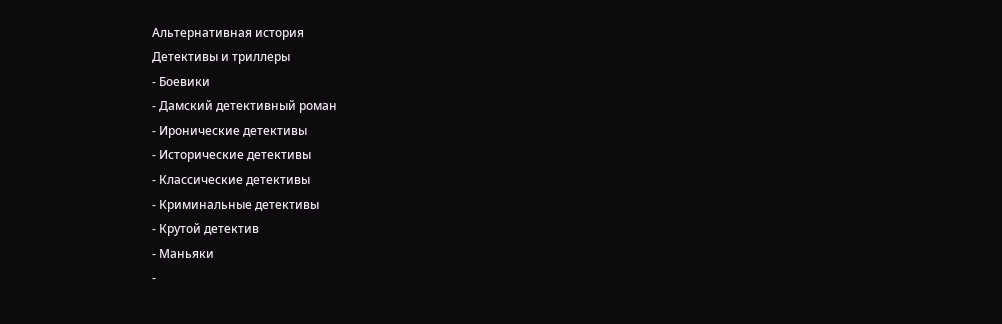Альтернативная история
Детективы и триллеры
- Боевики
- Дамский детективный роман
- Иронические детективы
- Исторические детективы
- Классические детективы
- Криминальные детективы
- Крутой детектив
- Маньяки
-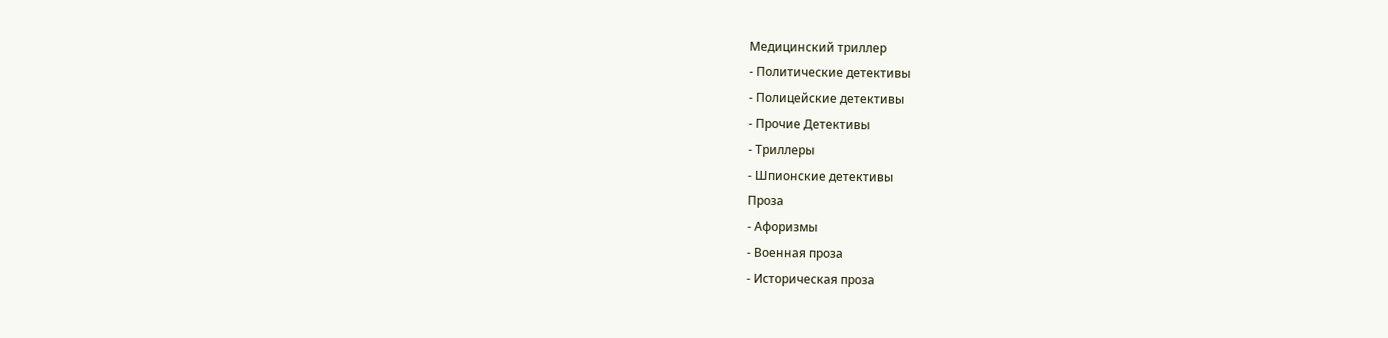Медицинский триллер
- Политические детективы
- Полицейские детективы
- Прочие Детективы
- Триллеры
- Шпионские детективы
Проза
- Афоризмы
- Военная проза
- Историческая проза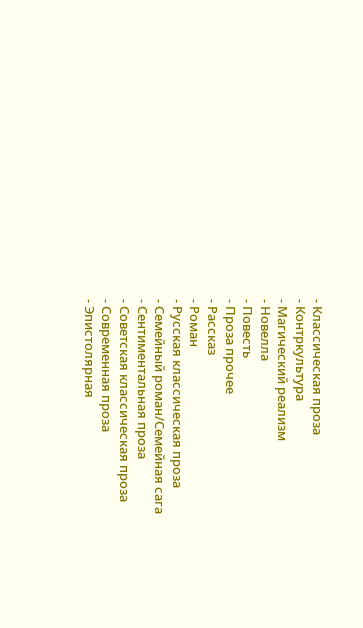- Классическая проза
- Контркультура
- Магический реализм
- Новелла
- Повесть
- Проза прочее
- Рассказ
- Роман
- Русская классическая проза
- Семейный роман/Семейная сага
- Сентиментальная проза
- Советская классическая проза
- Современная проза
- Эпистолярная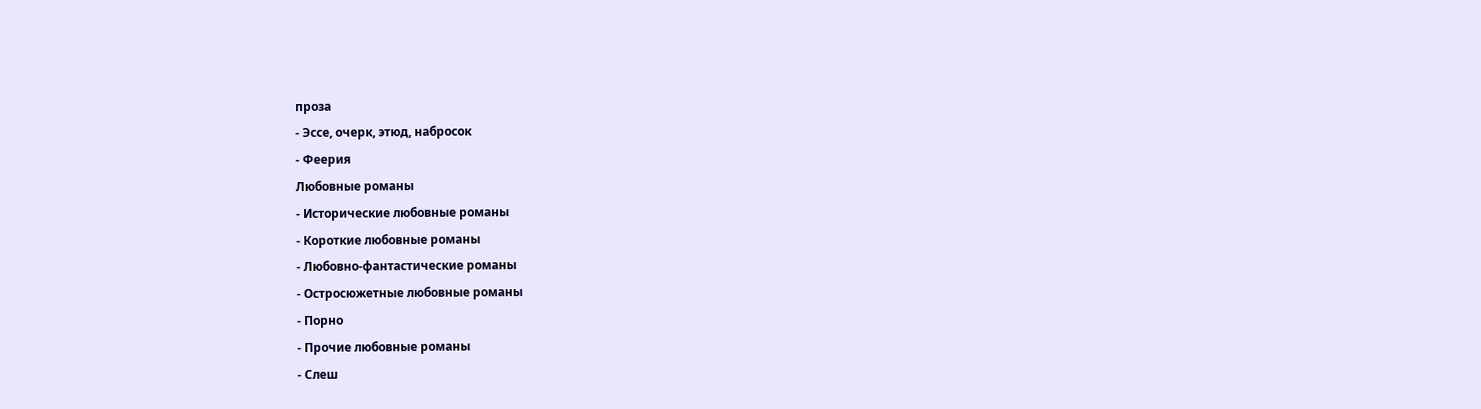проза
- Эссе, очерк, этюд, набросок
- Феерия
Любовные романы
- Исторические любовные романы
- Короткие любовные романы
- Любовно-фантастические романы
- Остросюжетные любовные романы
- Порно
- Прочие любовные романы
- Слеш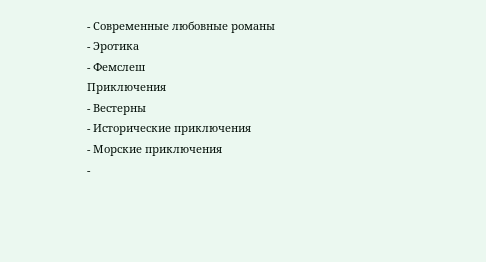- Современные любовные романы
- Эротика
- Фемслеш
Приключения
- Вестерны
- Исторические приключения
- Морские приключения
-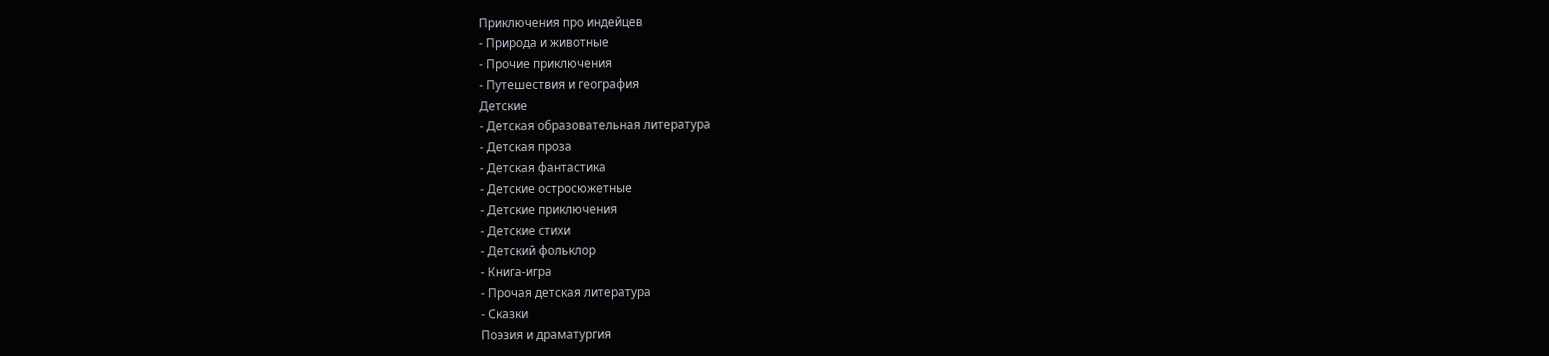Приключения про индейцев
- Природа и животные
- Прочие приключения
- Путешествия и география
Детские
- Детская образовательная литература
- Детская проза
- Детская фантастика
- Детские остросюжетные
- Детские приключения
- Детские стихи
- Детский фольклор
- Книга-игра
- Прочая детская литература
- Сказки
Поэзия и драматургия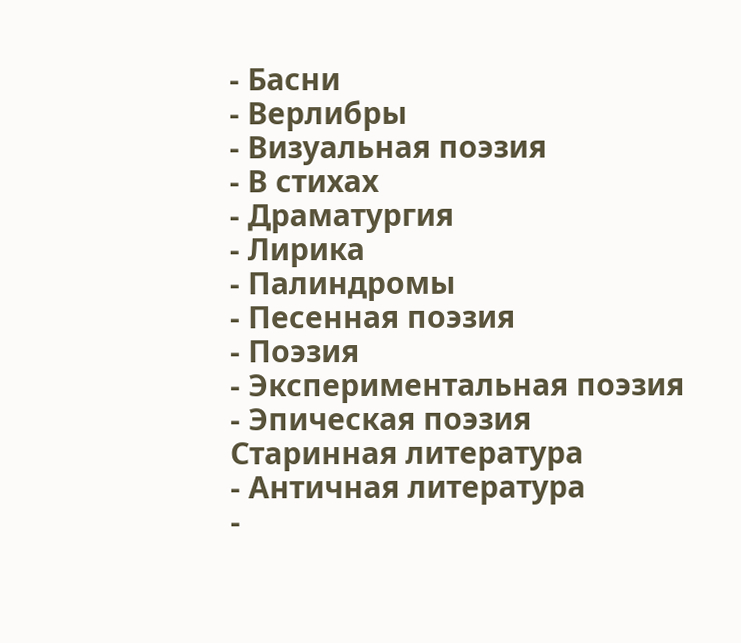- Басни
- Верлибры
- Визуальная поэзия
- В стихах
- Драматургия
- Лирика
- Палиндромы
- Песенная поэзия
- Поэзия
- Экспериментальная поэзия
- Эпическая поэзия
Старинная литература
- Античная литература
-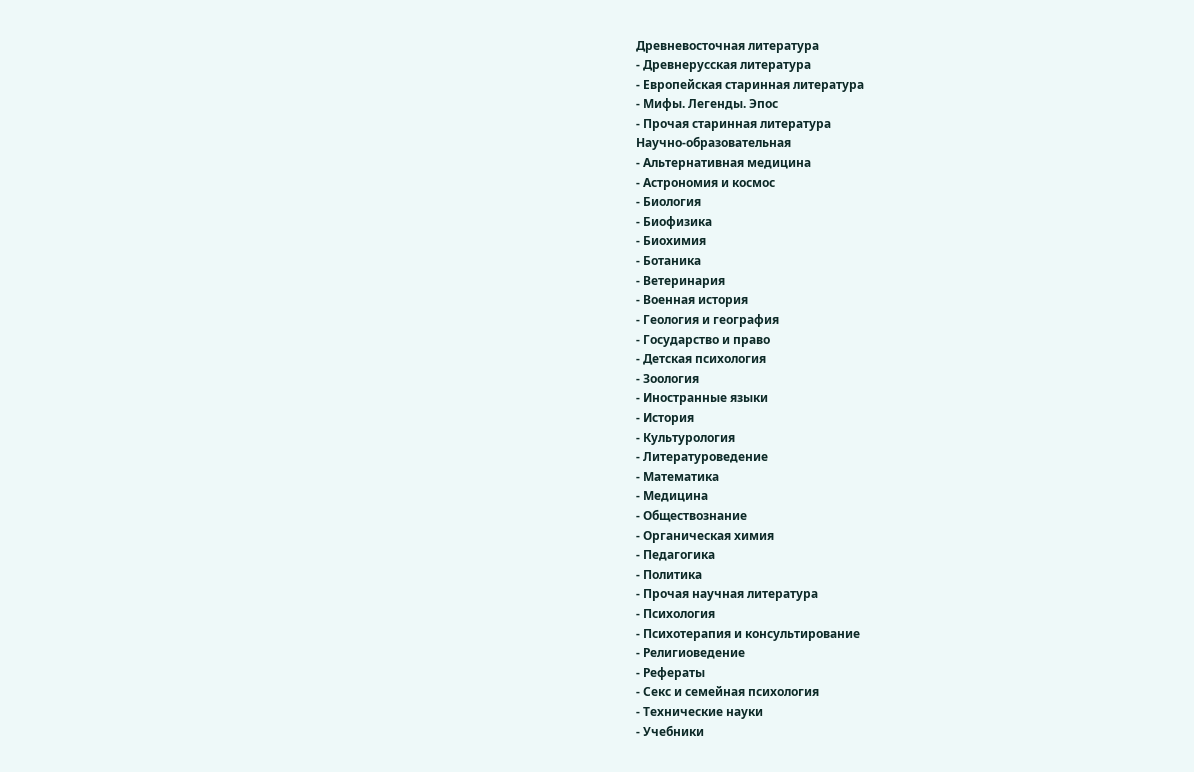Древневосточная литература
- Древнерусская литература
- Европейская старинная литература
- Мифы. Легенды. Эпос
- Прочая старинная литература
Научно-образовательная
- Альтернативная медицина
- Астрономия и космос
- Биология
- Биофизика
- Биохимия
- Ботаника
- Ветеринария
- Военная история
- Геология и география
- Государство и право
- Детская психология
- Зоология
- Иностранные языки
- История
- Культурология
- Литературоведение
- Математика
- Медицина
- Обществознание
- Органическая химия
- Педагогика
- Политика
- Прочая научная литература
- Психология
- Психотерапия и консультирование
- Религиоведение
- Рефераты
- Секс и семейная психология
- Технические науки
- Учебники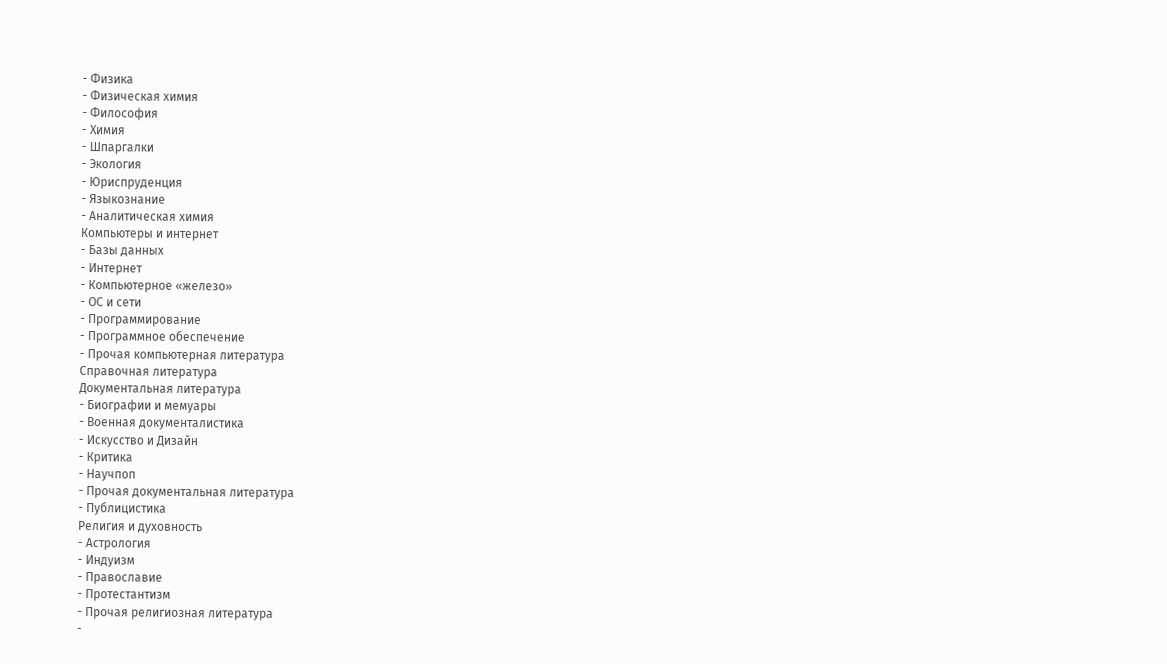- Физика
- Физическая химия
- Философия
- Химия
- Шпаргалки
- Экология
- Юриспруденция
- Языкознание
- Аналитическая химия
Компьютеры и интернет
- Базы данных
- Интернет
- Компьютерное «железо»
- ОС и сети
- Программирование
- Программное обеспечение
- Прочая компьютерная литература
Справочная литература
Документальная литература
- Биографии и мемуары
- Военная документалистика
- Искусство и Дизайн
- Критика
- Научпоп
- Прочая документальная литература
- Публицистика
Религия и духовность
- Астрология
- Индуизм
- Православие
- Протестантизм
- Прочая религиозная литература
-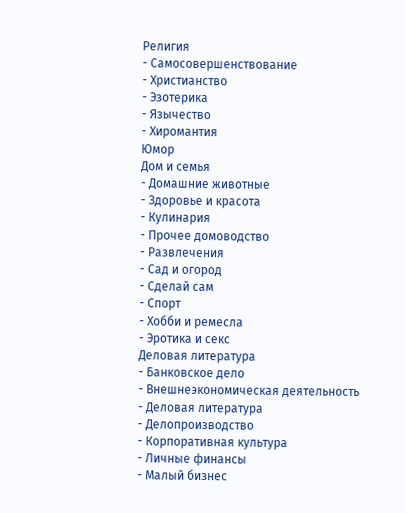Религия
- Самосовершенствование
- Христианство
- Эзотерика
- Язычество
- Хиромантия
Юмор
Дом и семья
- Домашние животные
- Здоровье и красота
- Кулинария
- Прочее домоводство
- Развлечения
- Сад и огород
- Сделай сам
- Спорт
- Хобби и ремесла
- Эротика и секс
Деловая литература
- Банковское дело
- Внешнеэкономическая деятельность
- Деловая литература
- Делопроизводство
- Корпоративная культура
- Личные финансы
- Малый бизнес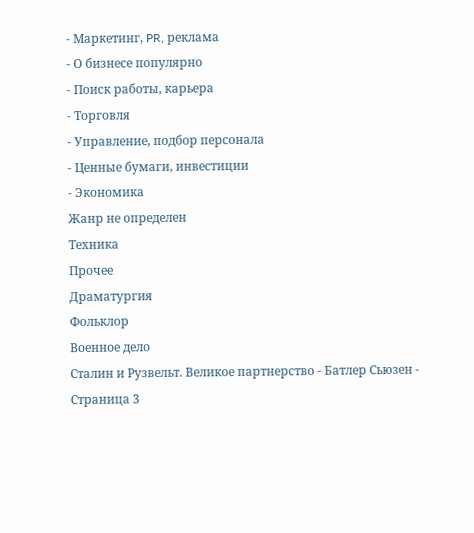- Маркетинг, PR, реклама
- О бизнесе популярно
- Поиск работы, карьера
- Торговля
- Управление, подбор персонала
- Ценные бумаги, инвестиции
- Экономика
Жанр не определен
Техника
Прочее
Драматургия
Фольклор
Военное дело
Сталин и Рузвельт. Великое партнерство - Батлер Сьюзен - Страница 3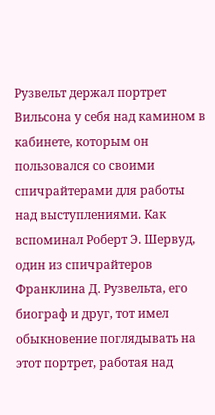Рузвельт держал портрет Вильсона у себя над камином в кабинете, которым он пользовался со своими спичрайтерами для работы над выступлениями. Как вспоминал Роберт Э. Шервуд, один из спичрайтеров Франклина Д. Рузвельта, его биограф и друг, тот имел обыкновение поглядывать на этот портрет, работая над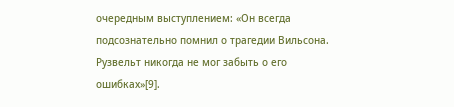очередным выступлением: «Он всегда подсознательно помнил о трагедии Вильсона. Рузвельт никогда не мог забыть о его ошибках»[9].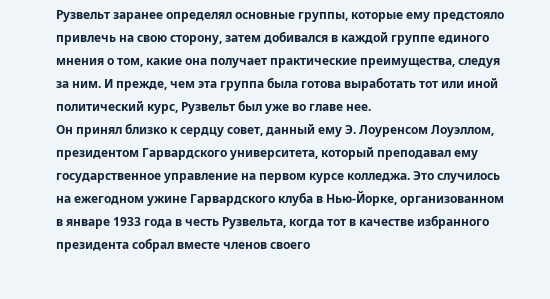Рузвельт заранее определял основные группы, которые ему предстояло привлечь на свою сторону, затем добивался в каждой группе единого мнения о том, какие она получает практические преимущества, следуя за ним. И прежде, чем эта группа была готова выработать тот или иной политический курс, Рузвельт был уже во главе нее.
Он принял близко к сердцу совет, данный ему Э. Лоуренсом Лоуэллом, президентом Гарвардского университета, который преподавал ему государственное управление на первом курсе колледжа. Это случилось на ежегодном ужине Гарвардского клуба в Нью-Йорке, организованном в январе 1933 года в честь Рузвельта, когда тот в качестве избранного президента собрал вместе членов своего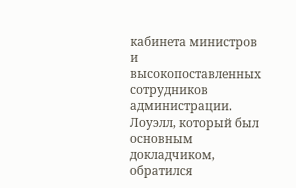кабинета министров и высокопоставленных сотрудников администрации. Лоуэлл, который был основным докладчиком, обратился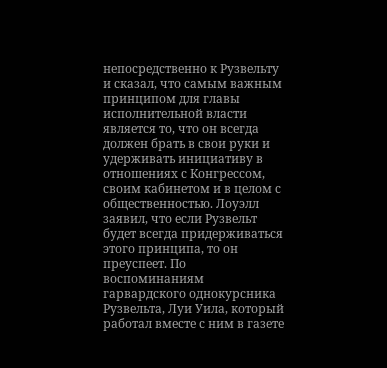непосредственно к Рузвельту и сказал, что самым важным принципом для главы исполнительной власти является то, что он всегда должен брать в свои руки и удерживать инициативу в отношениях с Конгрессом, своим кабинетом и в целом с общественностью. Лоуэлл заявил, что если Рузвельт будет всегда придерживаться этого принципа, то он преуспеет. По воспоминаниям гарвардского однокурсника Рузвельта, Луи Уила, который работал вместе с ним в газете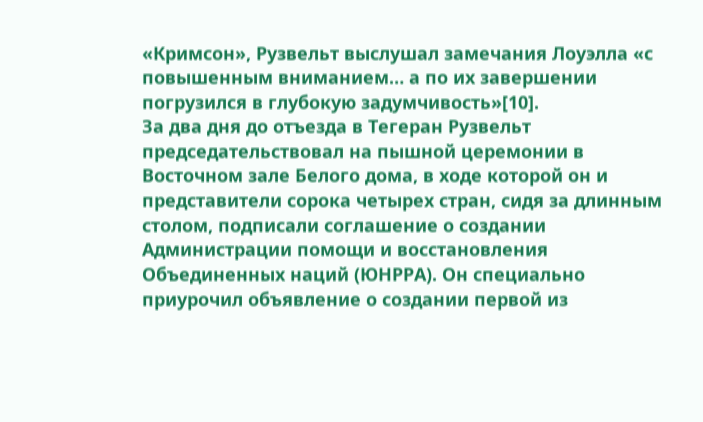«Кримсон», Рузвельт выслушал замечания Лоуэлла «с повышенным вниманием… а по их завершении погрузился в глубокую задумчивость»[10].
За два дня до отъезда в Тегеран Рузвельт председательствовал на пышной церемонии в Восточном зале Белого дома, в ходе которой он и представители сорока четырех стран, сидя за длинным столом, подписали соглашение о создании Администрации помощи и восстановления Объединенных наций (ЮНРРА). Он специально приурочил объявление о создании первой из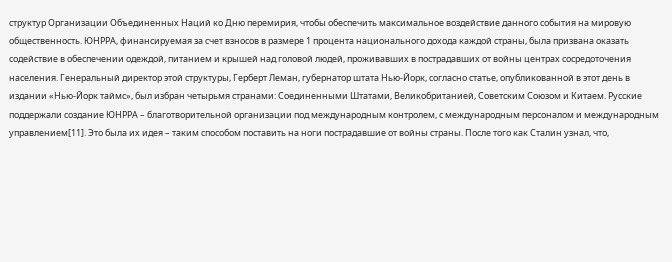структур Организации Объединенных Наций ко Дню перемирия, чтобы обеспечить максимальное воздействие данного события на мировую общественность. ЮНРРА, финансируемая за счет взносов в размере 1 процента национального дохода каждой страны, была призвана оказать содействие в обеспечении одеждой, питанием и крышей над головой людей, проживавших в пострадавших от войны центрах сосредоточения населения. Генеральный директор этой структуры, Герберт Леман, губернатор штата Нью-Йорк, согласно статье, опубликованной в этот день в издании «Нью-Йорк таймс», был избран четырьмя странами: Соединенными Штатами, Великобританией, Советским Союзом и Китаем. Русские поддержали создание ЮНРРА – благотворительной организации под международным контролем, с международным персоналом и международным управлением[11]. Это была их идея – таким способом поставить на ноги пострадавшие от войны страны. После того как Сталин узнал, что,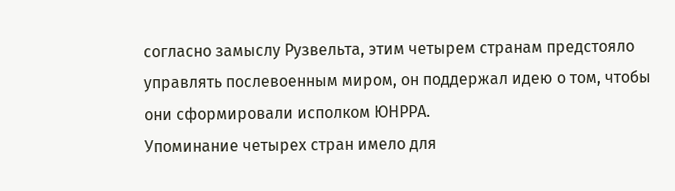согласно замыслу Рузвельта, этим четырем странам предстояло управлять послевоенным миром, он поддержал идею о том, чтобы они сформировали исполком ЮНРРА.
Упоминание четырех стран имело для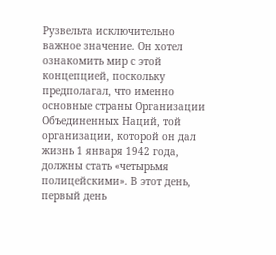Рузвельта исключительно важное значение. Он хотел ознакомить мир с этой концепцией, поскольку предполагал, что именно основные страны Организации Объединенных Наций, той организации, которой он дал жизнь 1 января 1942 года, должны стать «четырьмя полицейскими». В этот день, первый день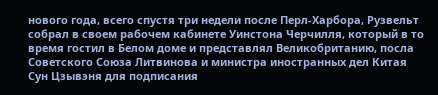нового года, всего спустя три недели после Перл-Харбора, Рузвельт собрал в своем рабочем кабинете Уинстона Черчилля, который в то время гостил в Белом доме и представлял Великобританию, посла Советского Союза Литвинова и министра иностранных дел Китая Сун Цзывэня для подписания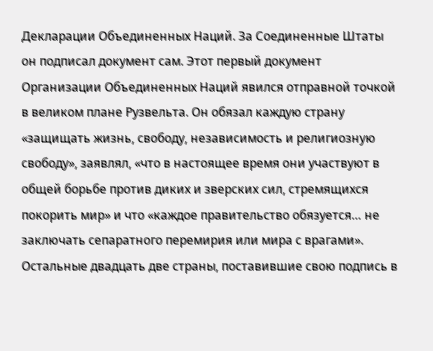Декларации Объединенных Наций. За Соединенные Штаты он подписал документ сам. Этот первый документ Организации Объединенных Наций явился отправной точкой в великом плане Рузвельта. Он обязал каждую страну «защищать жизнь, свободу, независимость и религиозную свободу», заявлял, «что в настоящее время они участвуют в общей борьбе против диких и зверских сил, стремящихся покорить мир» и что «каждое правительство обязуется… не заключать сепаратного перемирия или мира с врагами». Остальные двадцать две страны, поставившие свою подпись в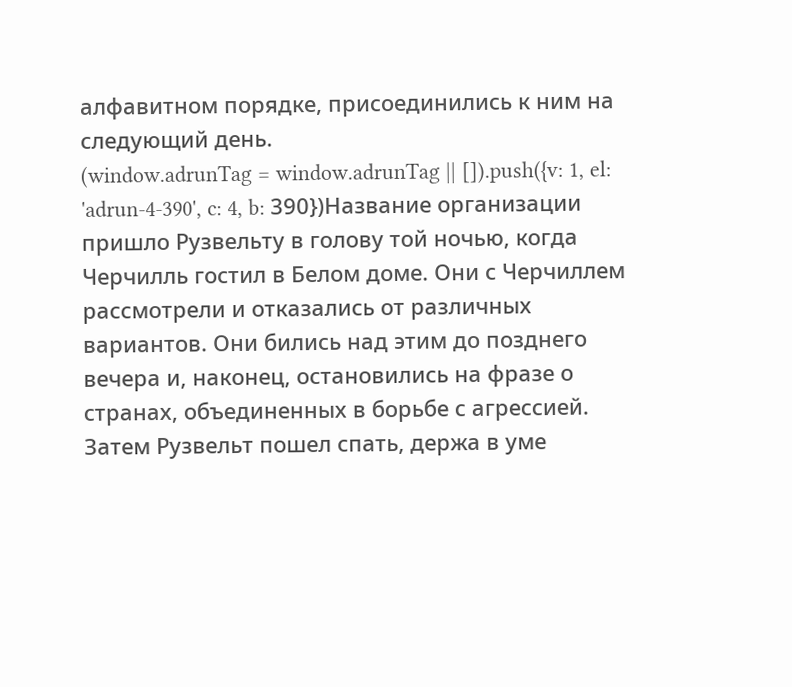алфавитном порядке, присоединились к ним на следующий день.
(window.adrunTag = window.adrunTag || []).push({v: 1, el: 'adrun-4-390', c: 4, b: 390})Название организации пришло Рузвельту в голову той ночью, когда Черчилль гостил в Белом доме. Они с Черчиллем рассмотрели и отказались от различных вариантов. Они бились над этим до позднего вечера и, наконец, остановились на фразе о странах, объединенных в борьбе с агрессией. Затем Рузвельт пошел спать, держа в уме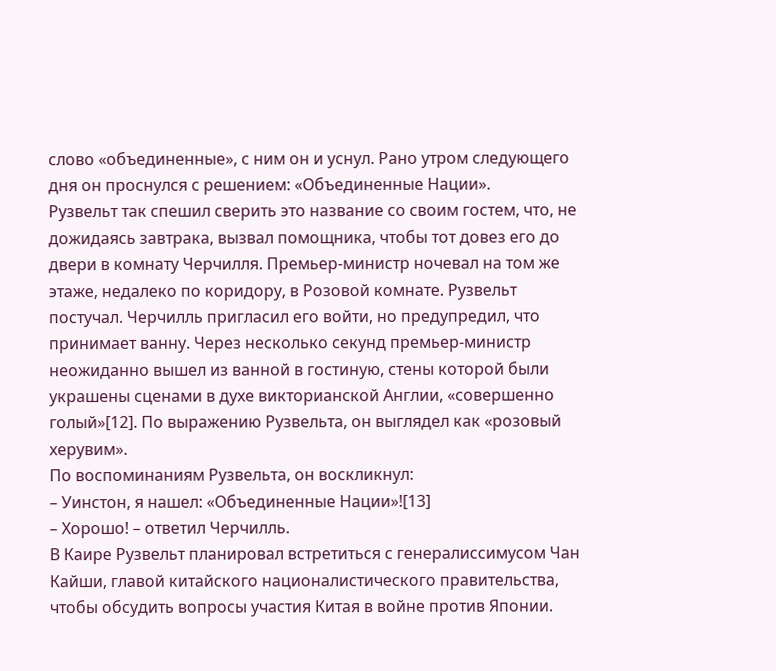слово «объединенные», с ним он и уснул. Рано утром следующего дня он проснулся с решением: «Объединенные Нации».
Рузвельт так спешил сверить это название со своим гостем, что, не дожидаясь завтрака, вызвал помощника, чтобы тот довез его до двери в комнату Черчилля. Премьер-министр ночевал на том же этаже, недалеко по коридору, в Розовой комнате. Рузвельт постучал. Черчилль пригласил его войти, но предупредил, что принимает ванну. Через несколько секунд премьер-министр неожиданно вышел из ванной в гостиную, стены которой были украшены сценами в духе викторианской Англии, «совершенно голый»[12]. По выражению Рузвельта, он выглядел как «розовый херувим».
По воспоминаниям Рузвельта, он воскликнул:
– Уинстон, я нашел: «Объединенные Нации»![13]
– Хорошо! – ответил Черчилль.
В Каире Рузвельт планировал встретиться с генералиссимусом Чан Кайши, главой китайского националистического правительства, чтобы обсудить вопросы участия Китая в войне против Японии.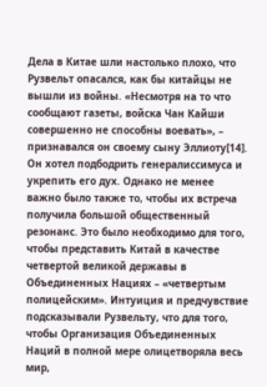Дела в Китае шли настолько плохо, что Рузвельт опасался, как бы китайцы не вышли из войны. «Несмотря на то что сообщают газеты, войска Чан Кайши совершенно не способны воевать», – признавался он своему сыну Эллиоту[14]. Он хотел подбодрить генералиссимуса и укрепить его дух. Однако не менее важно было также то, чтобы их встреча получила большой общественный резонанс. Это было необходимо для того, чтобы представить Китай в качестве четвертой великой державы в Объединенных Нациях – «четвертым полицейским». Интуиция и предчувствие подсказывали Рузвельту, что для того, чтобы Организация Объединенных Наций в полной мере олицетворяла весь мир,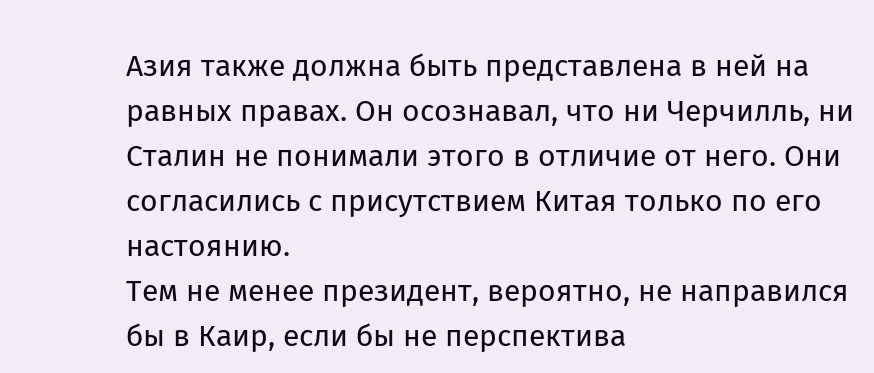Азия также должна быть представлена в ней на равных правах. Он осознавал, что ни Черчилль, ни Сталин не понимали этого в отличие от него. Они согласились с присутствием Китая только по его настоянию.
Тем не менее президент, вероятно, не направился бы в Каир, если бы не перспектива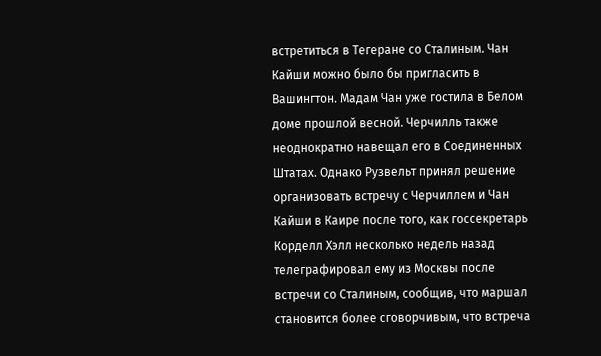встретиться в Тегеране со Сталиным. Чан Кайши можно было бы пригласить в Вашингтон. Мадам Чан уже гостила в Белом доме прошлой весной. Черчилль также неоднократно навещал его в Соединенных Штатах. Однако Рузвельт принял решение организовать встречу с Черчиллем и Чан Кайши в Каире после того, как госсекретарь Корделл Хэлл несколько недель назад телеграфировал ему из Москвы после встречи со Сталиным, сообщив, что маршал становится более сговорчивым, что встреча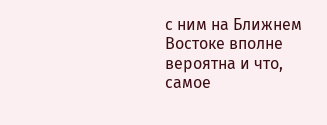с ним на Ближнем Востоке вполне вероятна и что, самое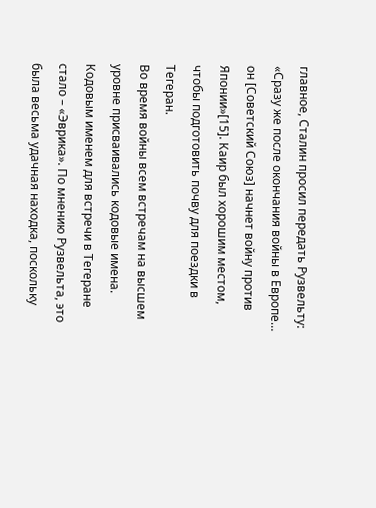главное, Сталин просил передать Рузвельту: «Сразу же после окончания войны в Европе… он [Советский Союз] начнет войну против Японии»[15]. Каир был хорошим местом, чтобы подготовить почву для поездки в Тегеран.
Во время войны всем встречам на высшем уровне присваивались кодовые имена. Кодовым именем для встречи в Тегеране стало – «Эврика». По мнению Рузвельта, это была весьма удачная находка, поскольку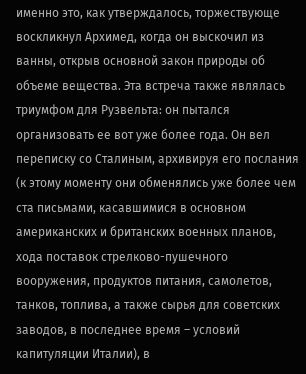именно это, как утверждалось, торжествующе воскликнул Архимед, когда он выскочил из ванны, открыв основной закон природы об объеме вещества. Эта встреча также являлась триумфом для Рузвельта: он пытался организовать ее вот уже более года. Он вел переписку со Сталиным, архивируя его послания (к этому моменту они обменялись уже более чем ста письмами, касавшимися в основном американских и британских военных планов, хода поставок стрелково-пушечного вооружения, продуктов питания, самолетов, танков, топлива, а также сырья для советских заводов, в последнее время – условий капитуляции Италии), в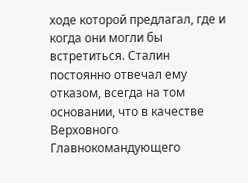ходе которой предлагал, где и когда они могли бы встретиться. Сталин постоянно отвечал ему отказом, всегда на том основании, что в качестве Верховного Главнокомандующего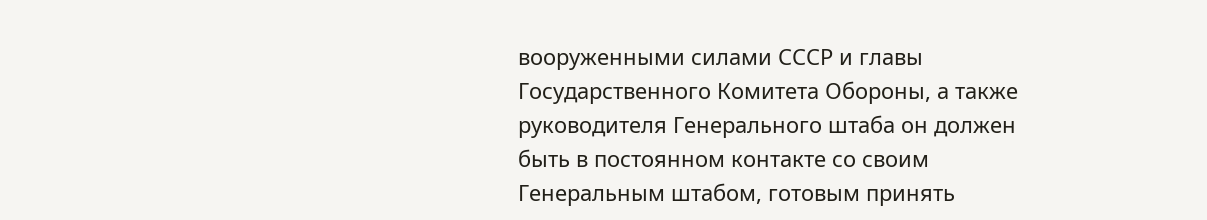вооруженными силами СССР и главы Государственного Комитета Обороны, а также руководителя Генерального штаба он должен быть в постоянном контакте со своим Генеральным штабом, готовым принять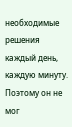необходимые решения каждый день, каждую минуту. Поэтому он не мог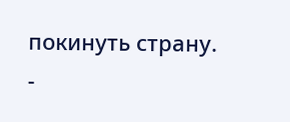покинуть страну.
-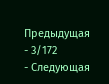Предыдущая
- 3/172
- Следующая